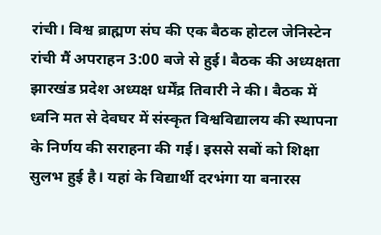रांची। विश्व ब्राह्मण संघ की एक बैठक होटल जेनिस्टेन रांची मैं अपराहन 3:00 बजे से हुई। बैठक की अध्यक्षता झारखंड प्रदेश अध्यक्ष धर्मेंद्र तिवारी ने की। बैठक में ध्वनि मत से देवघर में संस्कृत विश्वविद्यालय की स्थापना के निर्णय की सराहना की गई। इससे सबों को शिक्षा सुलभ हुई है। यहां के विद्यार्थी दरभंगा या बनारस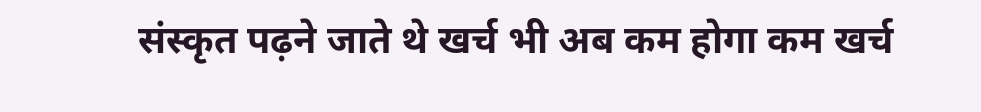संस्कृत पढ़ने जाते थे खर्च भी अब कम होगा कम खर्च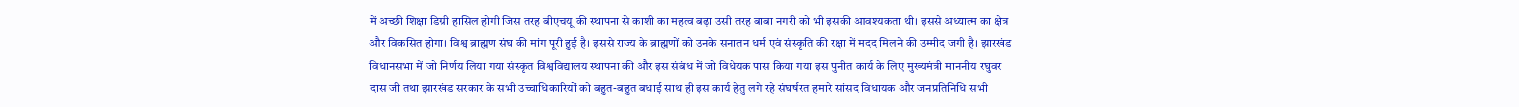में अच्छी शिक्षा डिग्री हासिल होगी जिस तरह बीएचयू की स्थापना से काशी का महत्व बढ़ा उसी तरह बाबा नगरी को भी इसकी आवश्यकता थी। इससे अध्यात्म का क्षेत्र और विकसित होगा। विश्व ब्राह्मण संघ की मांग पूरी हुई है। इससे राज्य के ब्राह्मणों को उनके सनातन धर्म एवं संस्कृति की रक्षा में मदद मिलने की उम्मीद जगी है। झारखंड विधानसभा में जो निर्णय लिया गया संस्कृत विश्वविद्यालय स्थापना की और इस संबंध में जो विधेयक पास किया गया इस पुनीत कार्य के लिए मुख्यमंत्री माननीय रघुवर दास जी तथा झारखंड सरकार के सभी उच्चाधिकारियों को बहुत-बहुत बधाई साथ ही इस कार्य हेतु लगे रहे संघर्षरत हमारे सांसद विधायक और जनप्रतिनिधि सभी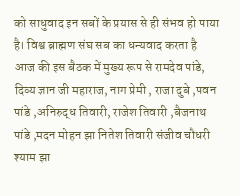को साधुवाद इन सबों के प्रयास से ही संभव हो पाया है। विश्व ब्राह्मण संघ सब का धन्यवाद करता है आज की इस बैठक में मुख्य रूप से रामदेव पांडे, दिव्य ज्ञान जी महाराज, नाग प्रेमी , राजा दुबे ,पवन पांडे ,अनिरुद्ध तिवारी, राजेश तिवारी ,बैजनाथ पांडे ,मदन मोहन झा नितेश तिवारी संजीव चौधरी श्याम झा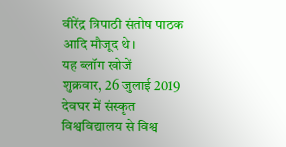वीरेंद्र त्रिपाठी संतोष पाठक आदि मौजूद थे।
यह ब्लॉग खोजें
शुक्रवार, 26 जुलाई 2019
देवघर में संस्कृत विश्वविद्यालय से विश्व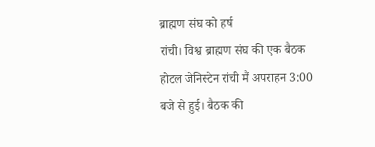ब्राह्मण संघ को हर्ष
रांची। विश्व ब्राह्मण संघ की एक बैठक होटल जेनिस्टेन रांची मैं अपराहन 3:00 बजे से हुई। बैठक की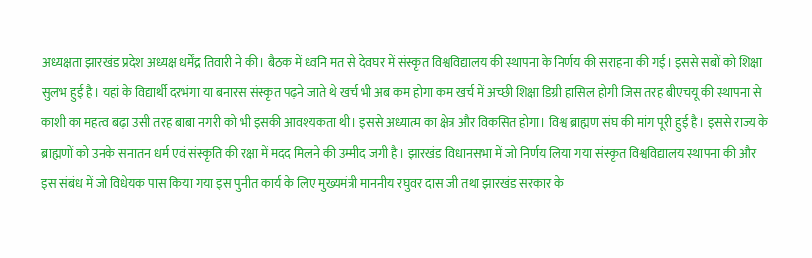अध्यक्षता झारखंड प्रदेश अध्यक्ष धर्मेंद्र तिवारी ने की। बैठक में ध्वनि मत से देवघर में संस्कृत विश्वविद्यालय की स्थापना के निर्णय की सराहना की गई। इससे सबों को शिक्षा सुलभ हुई है। यहां के विद्यार्थी दरभंगा या बनारस संस्कृत पढ़ने जाते थे खर्च भी अब कम होगा कम खर्च में अच्छी शिक्षा डिग्री हासिल होगी जिस तरह बीएचयू की स्थापना से काशी का महत्व बढ़ा उसी तरह बाबा नगरी को भी इसकी आवश्यकता थी। इससे अध्यात्म का क्षेत्र और विकसित होगा। विश्व ब्राह्मण संघ की मांग पूरी हुई है। इससे राज्य के ब्राह्मणों को उनके सनातन धर्म एवं संस्कृति की रक्षा में मदद मिलने की उम्मीद जगी है। झारखंड विधानसभा में जो निर्णय लिया गया संस्कृत विश्वविद्यालय स्थापना की और इस संबंध में जो विधेयक पास किया गया इस पुनीत कार्य के लिए मुख्यमंत्री माननीय रघुवर दास जी तथा झारखंड सरकार के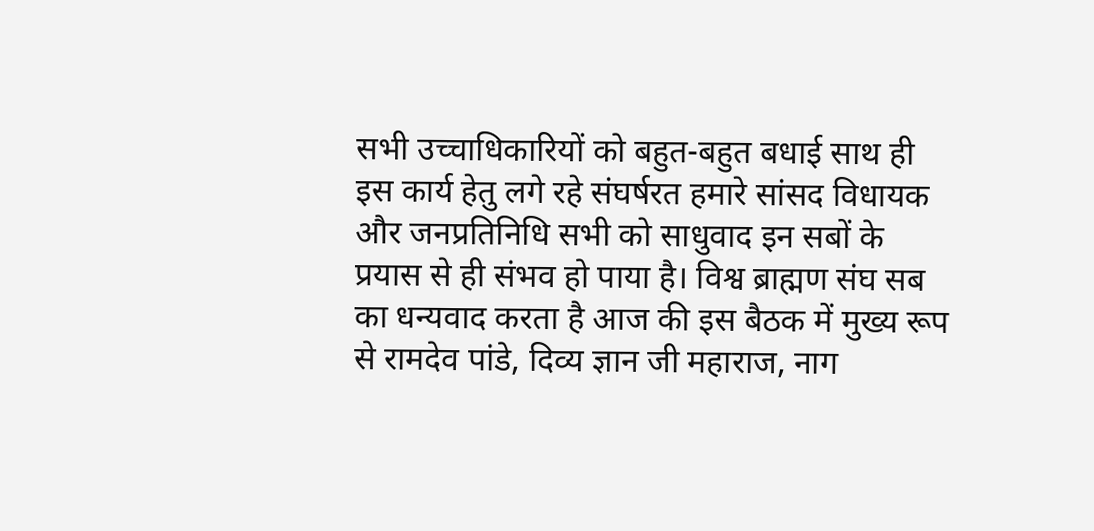सभी उच्चाधिकारियों को बहुत-बहुत बधाई साथ ही इस कार्य हेतु लगे रहे संघर्षरत हमारे सांसद विधायक और जनप्रतिनिधि सभी को साधुवाद इन सबों के प्रयास से ही संभव हो पाया है। विश्व ब्राह्मण संघ सब का धन्यवाद करता है आज की इस बैठक में मुख्य रूप से रामदेव पांडे, दिव्य ज्ञान जी महाराज, नाग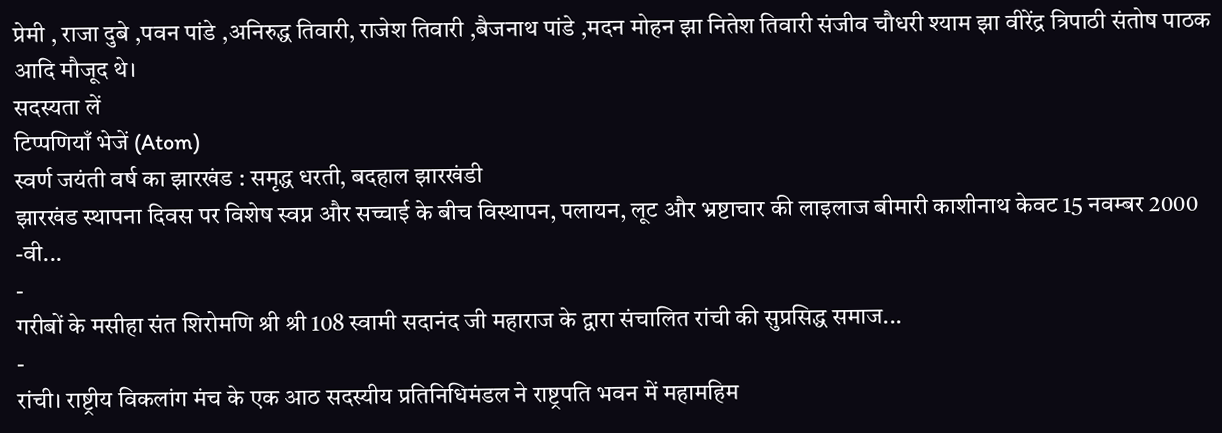प्रेमी , राजा दुबे ,पवन पांडे ,अनिरुद्ध तिवारी, राजेश तिवारी ,बैजनाथ पांडे ,मदन मोहन झा नितेश तिवारी संजीव चौधरी श्याम झा वीरेंद्र त्रिपाठी संतोष पाठक आदि मौजूद थे।
सदस्यता लें
टिप्पणियाँ भेजें (Atom)
स्वर्ण जयंती वर्ष का झारखंड : समृद्ध धरती, बदहाल झारखंडी
झारखंड स्थापना दिवस पर विशेष स्वप्न और सच्चाई के बीच विस्थापन, पलायन, लूट और भ्रष्टाचार की लाइलाज बीमारी काशीनाथ केवट 15 नवम्बर 2000 -वी...
-
गरीबों के मसीहा संत शिरोमणि श्री श्री 108 स्वामी सदानंद जी महाराज के द्वारा संचालित रांची की सुप्रसिद्ध समाज...
-
रांची। राष्ट्रीय विकलांग मंच के एक आठ सदस्यीय प्रतिनिधिमंडल ने राष्ट्रपति भवन में महामहिम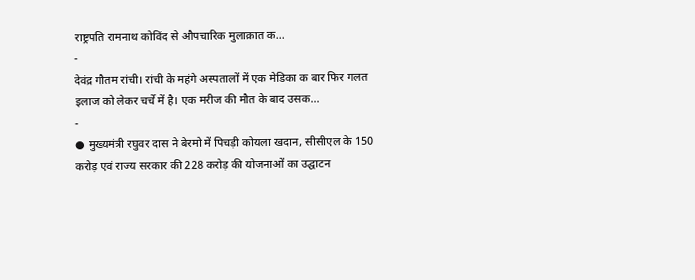राष्ट्रपति रामनाथ कोविंद से औपचारिक मुलाक़ात क...
-
देवंद्र गौतम रांची। रांची के महंगे अस्पतालों में एक मेडिका क बार फिर गलत इलाज को लेकर चर्चे में है। एक मरीज की मौत के बाद उसक...
-
● मुख्यमंत्री रघुवर दास ने बेरमो में पिचड़ी कोयला खदान, सीसीएल के 150 करोड़ एवं राज्य सरकार की 228 करोड़ की योजनाओं का उद्घाटन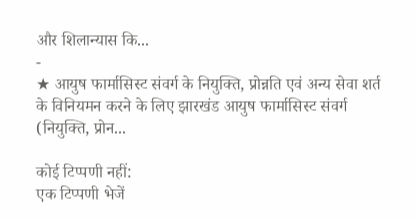और शिलान्यास कि...
-
★ आयुष फार्मासिस्ट संवर्ग के नियुक्ति, प्रोन्नति एवं अन्य सेवा शर्त के विनियमन करने के लिए झारखंड आयुष फार्मासिस्ट संवर्ग (नियुक्ति, प्रोन...

कोई टिप्पणी नहीं:
एक टिप्पणी भेजें